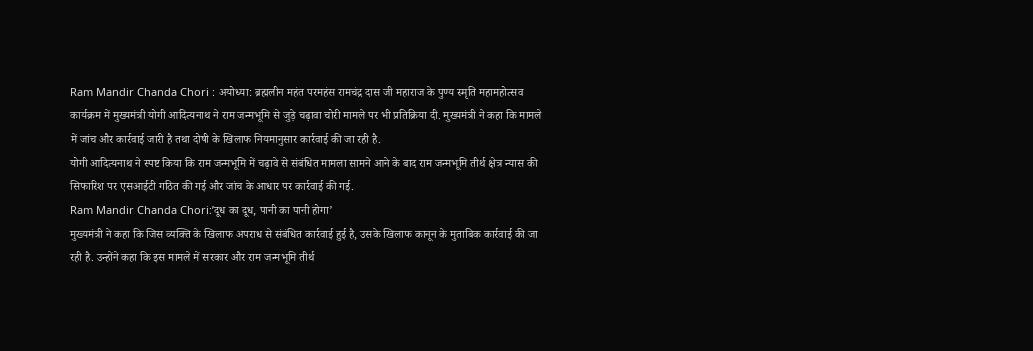Ram Mandir Chanda Chori : अयोध्या: ब्रह्मलीन महंत परमहंस रामचंद्र दास जी महाराज के पुण्य स्मृति महामहोत्सव कार्यक्रम में मुख्यमंत्री योगी आदित्यनाथ ने राम जन्मभूमि से जुड़े चढ़ावा चोरी मामले पर भी प्रतिक्रिया दी. मुख्यमंत्री ने कहा कि मामले में जांच और कार्रवाई जारी है तथा दोषी के खिलाफ नियमानुसार कार्रवाई की जा रही है.
योगी आदित्यनाथ ने स्पष्ट किया कि राम जन्मभूमि में चढ़ावे से संबंधित मामला सामने आने के बाद राम जन्मभूमि तीर्थ क्षेत्र न्यास की सिफारिश पर एसआईटी गठित की गई और जांच के आधार पर कार्रवाई की गई.
Ram Mandir Chanda Chori:’दूध का दूध, पानी का पानी होगा’
मुख्यमंत्री ने कहा कि जिस व्यक्ति के खिलाफ अपराध से संबंधित कार्रवाई हुई है, उसके खिलाफ कानून के मुताबिक कार्रवाई की जा रही है. उन्होंने कहा कि इस मामले में सरकार और राम जन्मभूमि तीर्थ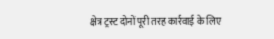क्षेत्र ट्रस्ट दोनों पूरी तरह कार्रवाई के लिए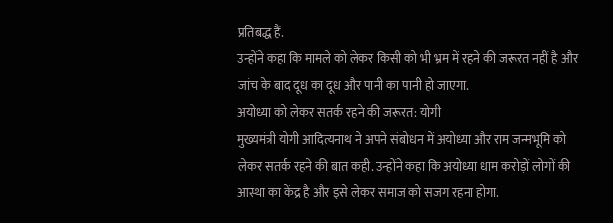प्रतिबद्ध हैं.
उन्होंने कहा कि मामले को लेकर किसी को भी भ्रम में रहने की जरूरत नहीं है और जांच के बाद दूध का दूध और पानी का पानी हो जाएगा.
अयोध्या को लेकर सतर्क रहने की जरूरत: योगी
मुख्यमंत्री योगी आदित्यनाथ ने अपने संबोधन में अयोध्या और राम जन्मभूमि को लेकर सतर्क रहने की बात कही. उन्होंने कहा कि अयोध्या धाम करोड़ों लोगों की आस्था का केंद्र है और इसे लेकर समाज को सजग रहना होगा.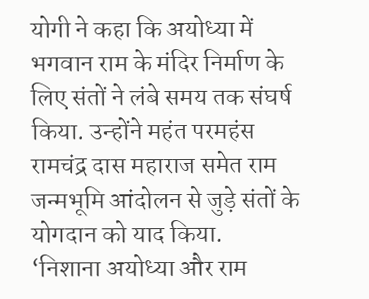योगी ने कहा कि अयोध्या में भगवान राम के मंदिर निर्माण के लिए संतों ने लंबे समय तक संघर्ष किया. उन्होंने महंत परमहंस रामचंद्र दास महाराज समेत राम जन्मभूमि आंदोलन से जुड़े संतों के योगदान को याद किया.
‘निशाना अयोध्या और राम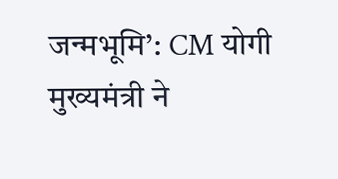जन्मभूमि’: CM योगी
मुख्यमंत्री ने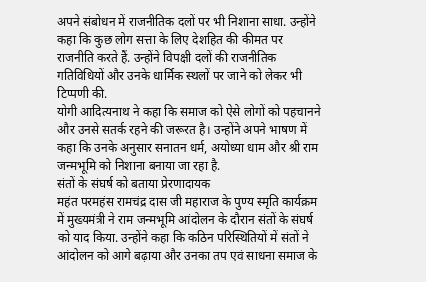अपने संबोधन में राजनीतिक दलों पर भी निशाना साधा. उन्होंने कहा कि कुछ लोग सत्ता के लिए देशहित की कीमत पर राजनीति करते हैं. उन्होंने विपक्षी दलों की राजनीतिक गतिविधियों और उनके धार्मिक स्थलों पर जाने को लेकर भी टिप्पणी की.
योगी आदित्यनाथ ने कहा कि समाज को ऐसे लोगों को पहचानने और उनसे सतर्क रहने की जरूरत है। उन्होंने अपने भाषण में कहा कि उनके अनुसार सनातन धर्म, अयोध्या धाम और श्री राम जन्मभूमि को निशाना बनाया जा रहा है.
संतों के संघर्ष को बताया प्रेरणादायक
महंत परमहंस रामचंद्र दास जी महाराज के पुण्य स्मृति कार्यक्रम में मुख्यमंत्री ने राम जन्मभूमि आंदोलन के दौरान संतों के संघर्ष को याद किया. उन्होंने कहा कि कठिन परिस्थितियों में संतों ने आंदोलन को आगे बढ़ाया और उनका तप एवं साधना समाज के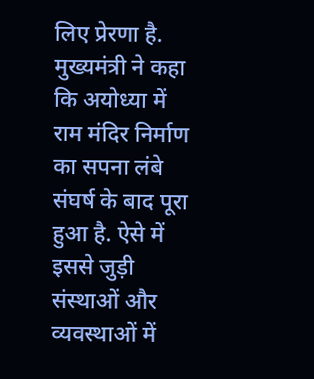लिए प्रेरणा है.
मुख्यमंत्री ने कहा कि अयोध्या में राम मंदिर निर्माण का सपना लंबे संघर्ष के बाद पूरा हुआ है. ऐसे में इससे जुड़ी संस्थाओं और व्यवस्थाओं में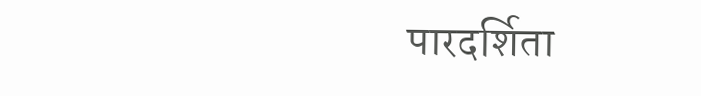पारदर्शिता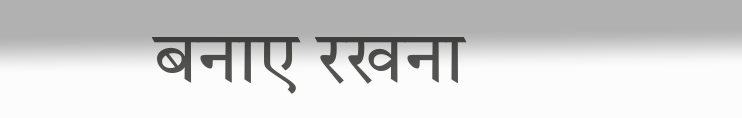बनाए रखना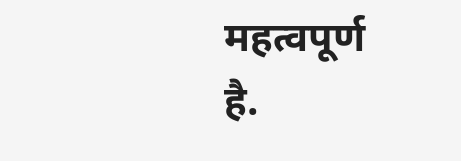महत्वपूर्ण है.